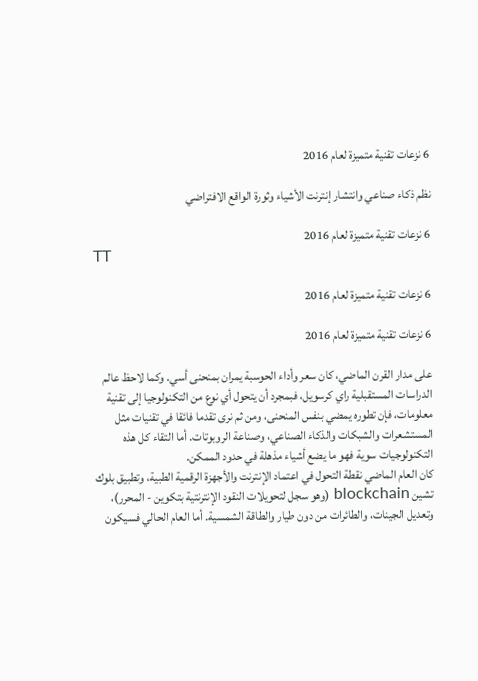6 نزعات تقنية متميزة لعام 2016

نظم ذكاء صناعي وانتشار إنترنت الأشياء وثورة الواقع الافتراضي

6 نزعات تقنية متميزة لعام 2016
TT

6 نزعات تقنية متميزة لعام 2016

6 نزعات تقنية متميزة لعام 2016

على مدار القرن الماضي، كان سعر وأداء الحوسبة يمران بمنحنى أسي. وكما لاحظ عالم الدراسات المستقبلية راي كرسويل، فبمجرد أن يتحول أي نوع من التكنولوجيا إلى تقنية معلومات، فإن تطوره يمضي بنفس المنحنى، ومن ثم نرى تقدما فائقا في تقنيات مثل المستشعرات والشبكات والذكاء الصناعي، وصناعة الروبوتات. أما التقاء كل هذه التكنولوجيات سوية فهو ما يضع أشياء مذهلة في حدود الممكن.
كان العام الماضي نقطة التحول في اعتماد الإنترنت والأجهزة الرقمية الطبية، وتطبيق بلوك تشين blockchain (وهو سجل لتحويلات النقود الإنترنتية بتكوين - المحرر)، وتعديل الجينات، والطائرات من دون طيار والطاقة الشمسية. أما العام الحالي فسيكون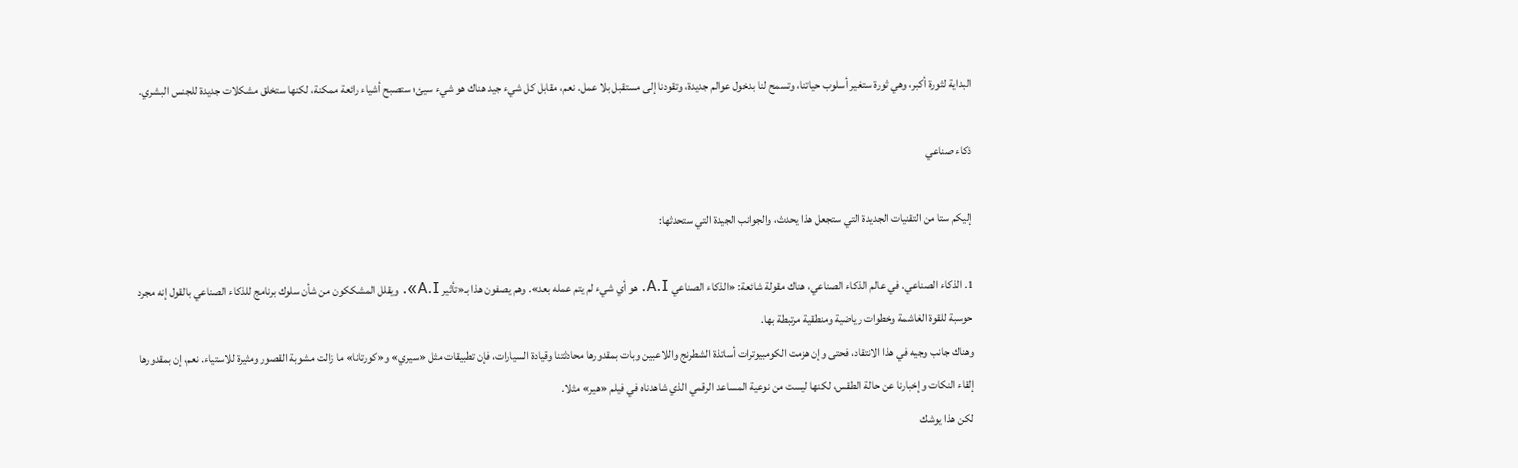البداية لثورة أكبر، وهي ثورة ستغير أسلوب حياتنا، وتسمح لنا بدخول عوالم جديدة، وتقودنا إلى مستقبل بلا عمل. نعم، مقابل كل شيء جيد هناك هو شيء سيئ؛ ستصبح أشياء رائعة ممكنة، لكنها ستخلق مشكلات جديدة للجنس البشري.

ذكاء صناعي

إليكم ستا من التقنيات الجديدة التي ستجعل هذا يحدث، والجوانب الجيدة التي ستحدثها:

1. الذكاء الصناعي. في عالم الذكاء الصناعي، هناك مقولة شائعة: «الذكاء الصناعي A.I. هو أي شيء لم يتم عمله بعد». وهم يصفون هذا بـ«تأثير A.I». ويقلل المشككون من شأن سلوك برنامج للذكاء الصناعي بالقول إنه مجرد حوسبة للقوة الغاشمة وخطوات رياضية ومنطقية مرتبطة بها.
وهناك جانب وجيه في هذا الانتقاد، فحتى وإن هزمت الكومبيوترات أساتذة الشطرنج واللاعبين وبات بمقدورها محادثتنا وقيادة السيارات، فإن تطبيقات مثل «سيري» و«كورتانا» ما زالت مشوبة القصور ومثيرة للاستياء. نعم، إن بمقدورها إلقاء النكات وإخبارنا عن حالة الطقس، لكنها ليست من نوعية المساعد الرقمي الذي شاهدناه في فيلم «هير» مثلا.
لكن هذا يوشك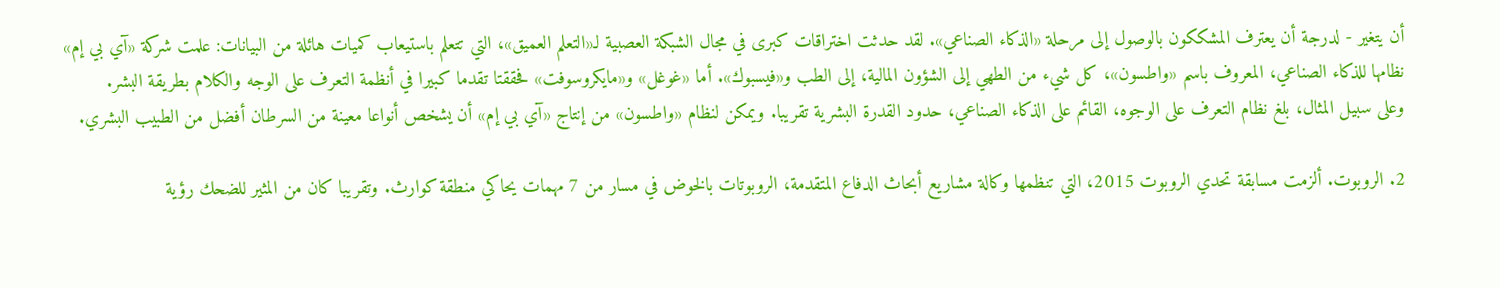أن يتغير - لدرجة أن يعترف المشككون بالوصول إلى مرحلة «الذكاء الصناعي». لقد حدثت اختراقات كبرى في مجال الشبكة العصبية لـ«التعلم العميق»، التي تتعلم باستيعاب كميات هائلة من البيانات: علمت شركة «آي بي إم» نظامها للذكاء الصناعي، المعروف باسم «واطسون»، كل شيء من الطهي إلى الشؤون المالية، إلى الطب و«فيسبوك». أما «غوغل» و«مايكروسوفت» فحققتا تقدما كبيرا في أنظمة التعرف على الوجه والكلام بطريقة البشر.
وعلى سبيل المثال، بلغ نظام التعرف على الوجوه، القائم على الذكاء الصناعي، حدود القدرة البشرية تقريبا. ويمكن لنظام «واطسون» من إنتاج «آي بي إم» أن يشخص أنواعا معينة من السرطان أفضل من الطبيب البشري.

2. الروبوت. ألزمت مسابقة تحدي الروبوت 2015، التي تنظمها وكالة مشاريع أبحاث الدفاع المتقدمة، الروبوتات بالخوض في مسار من 7 مهمات يحاكي منطقة كوارث. وتقريبا كان من المثير للضحك رؤية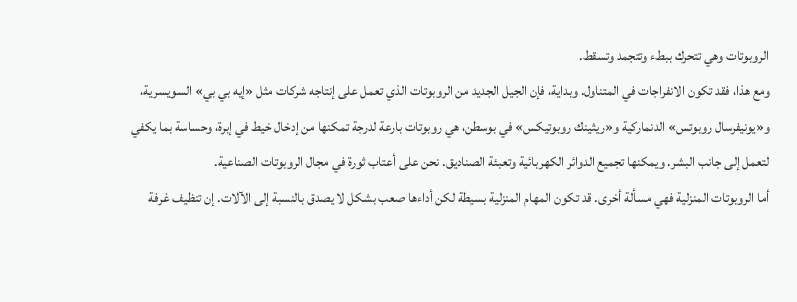الروبوتات وهي تتحرك ببطء وتتجمد وتسقط.
ومع هذا، فقد تكون الانفراجات في المتناول. وبداية، فإن الجيل الجديد من الروبوتات الذي تعمل على إنتاجه شركات مثل «إيه بي بي» السويسرية، و«يونيفرسال روبوتس» الدنماركية و«ريثينك روبوتيكس» في بوسطن، هي روبوتات بارعة لدرجة تمكنها من إدخال خيط في إبرة، وحساسة بما يكفي لتعمل إلى جانب البشر. ويمكنها تجميع الدوائر الكهربائية وتعبئة الصناديق. نحن على أعتاب ثورة في مجال الروبوتات الصناعية.
أما الروبوتات المنزلية فهي مسألة أخرى. قد تكون المهام المنزلية بسيطة لكن أداءها صعب بشكل لا يصدق بالنسبة إلى الآلات. إن تنظيف غرفة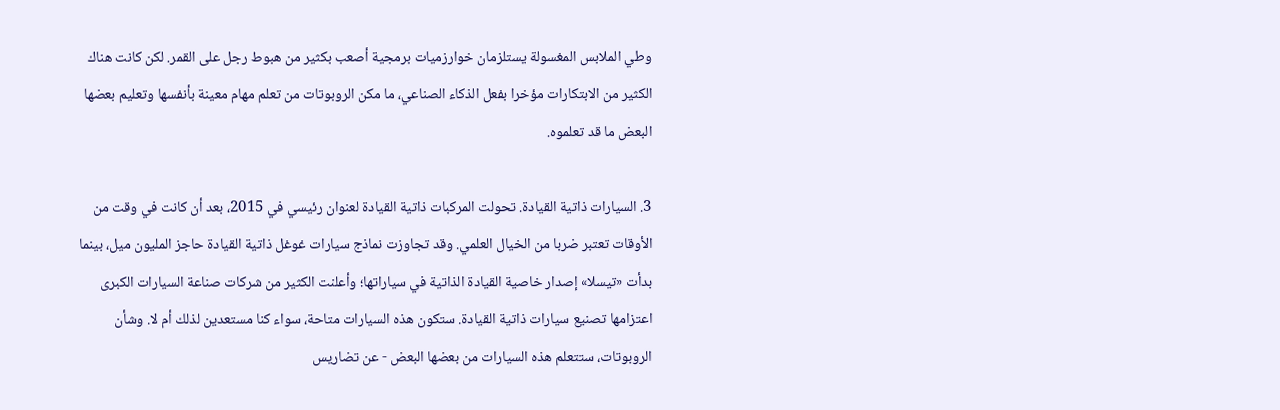وطي الملابس المغسولة يستلزمان خوارزميات برمجية أصعب بكثير من هبوط رجل على القمر. لكن كانت هناك الكثير من الابتكارات مؤخرا بفعل الذكاء الصناعي، ما مكن الروبوتات من تعلم مهام معينة بأنفسها وتعليم بعضها البعض ما قد تعلموه.

3. السيارات ذاتية القيادة. تحولت المركبات ذاتية القيادة لعنوان رئيسي في 2015، بعد أن كانت في وقت من الأوقات تعتبر ضربا من الخيال العلمي. وقد تجاوزت نماذج سيارات غوغل ذاتية القيادة حاجز المليون ميل، بينما بدأت «تيسلا» إصدار خاصية القيادة الذاتية في سياراتها؛ وأعلنت الكثير من شركات صناعة السيارات الكبرى اعتزامها تصنيع سيارات ذاتية القيادة. ستكون هذه السيارات متاحة، سواء كنا مستعدين لذلك أم لا. وشأن الروبوتات، ستتعلم هذه السيارات من بعضها البعض - عن تضاريس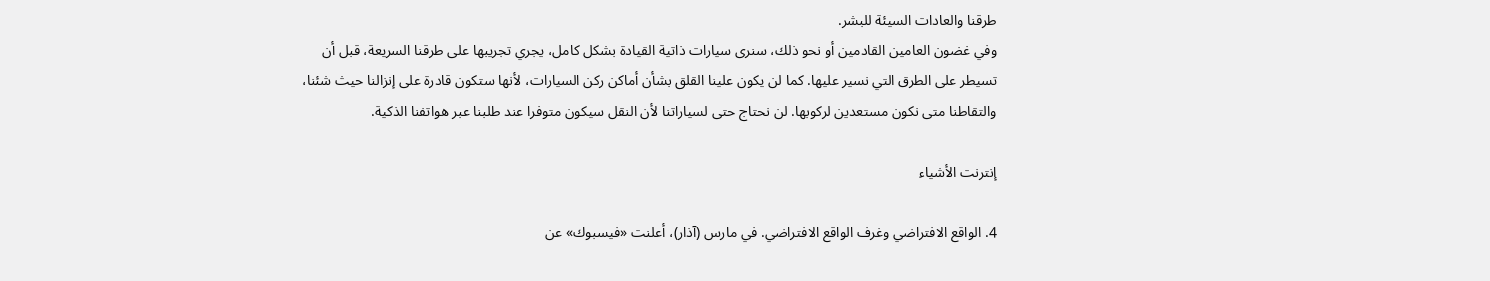طرقنا والعادات السيئة للبشر.
وفي غضون العامين القادمين أو نحو ذلك، سنرى سيارات ذاتية القيادة بشكل كامل، يجري تجريبها على طرقنا السريعة، قبل أن تسيطر على الطرق التي نسير عليها. كما لن يكون علينا القلق بشأن أماكن ركن السيارات، لأنها ستكون قادرة على إنزالنا حيث شئنا، والتقاطنا متى نكون مستعدين لركوبها. لن نحتاج حتى لسياراتنا لأن النقل سيكون متوفرا عند طلبنا عبر هواتفنا الذكية.

إنترنت الأشياء

4. الواقع الافتراضي وغرف الواقع الافتراضي. في مارس (آذار)، أعلنت «فيسبوك» عن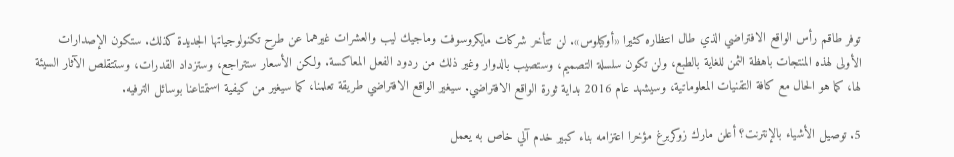توفر طاقم رأس الواقع الافتراضي الذي طال انتظاره كثيرا «أوكيلوس». لن تتأخر شركات مايكروسوفت وماجيك ليب والعشرات غيرهما عن طرح تكنولوجياتها الجديدة كذلك. ستكون الإصدارات الأولى لهذه المنتجات باهظة الثمن للغاية بالطبع، ولن تكون سلسلة التصميم، وستصيب بالدوار وغير ذلك من ردود الفعل المعاكسة. ولكن الأسعار ستتراجع، وستزداد القدرات، وستتقلص الآثار السيئة لها، كما هو الحال مع كافة التقنيات المعلوماتية، وسيشهد عام 2016 بداية ثورة الواقع الافتراضي. سيغير الواقع الافتراضي طريقة تعلمنا، كما سيغير من كيفية استمتاعنا بوسائل الترفيه.

5. توصيل الأشياء بالإنترنت؟ أعلن مارك زوكربرغ مؤخرا اعتزامه بناء كبير خدم آلي خاص به يعمل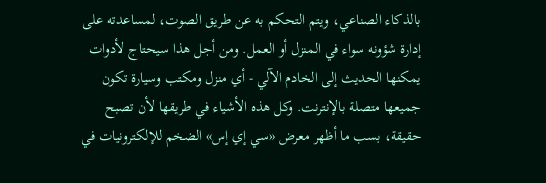بالذكاء الصناعي، ويتم التحكم به عن طريق الصوت، لمساعدته على إدارة شؤونه سواء في المنزل أو العمل. ومن أجل هذا سيحتاج لأدوات يمكنها الحديث إلى الخادم الآلي - أي منزل ومكتب وسيارة تكون جميعها متصلة بالإنترنت. وكل هذه الأشياء في طريقها لأن تصبح حقيقة، بسب ما أظهر معرض «سي إي إس» الضخم للإلكترونيات في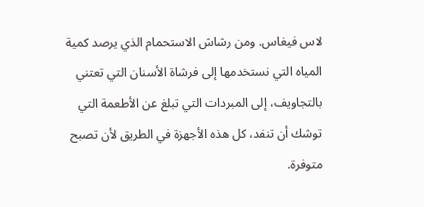لاس فيغاس. ومن رشاش الاستحمام الذي يرصد كمية المياه التي نستخدمها إلى فرشاة الأسنان التي تعتني بالتجاويف، إلى المبردات التي تبلغ عن الأطعمة التي توشك أن تنفد، كل هذه الأجهزة في الطريق لأن تصبح متوفرة.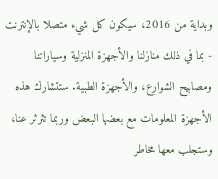وبداية من 2016، سيكون كل شيء متصلا بالإنترنت - بما في ذلك منازلنا والأجهزة المنزلية وسياراتنا ومصابيح الشوارع، والأجهزة الطبية. ستتشارك هذه الأجهزة المعلومات مع بعضها البعض وربما تثرثر عنا، وستجلب معها مخاطر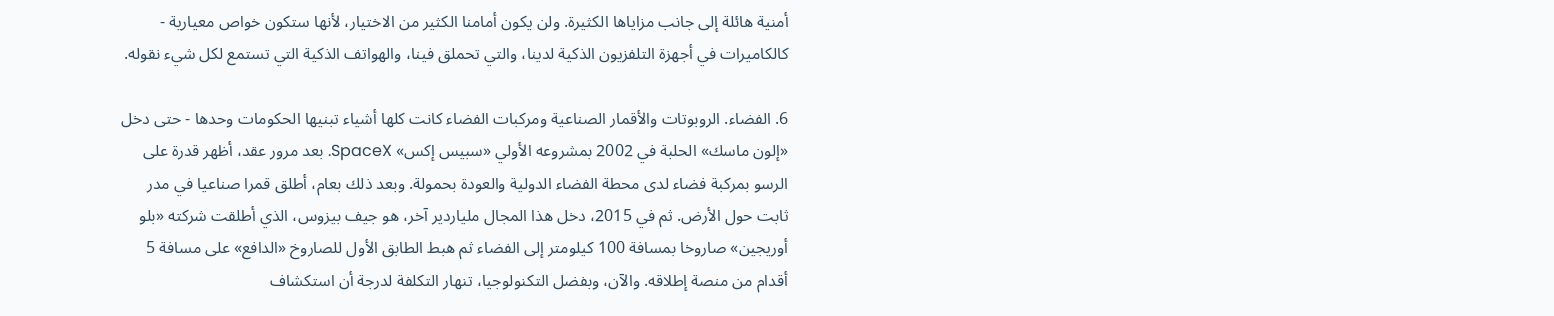أمنية هائلة إلى جانب مزاياها الكثيرة. ولن يكون أمامنا الكثير من الاختيار، لأنها ستكون خواص معيارية - كالكاميرات في أجهزة التلفزيون الذكية لدينا، والتي تحملق فينا، والهواتف الذكية التي تستمع لكل شيء نقوله.

6. الفضاء. الروبوتات والأقمار الصناعية ومركبات الفضاء كانت كلها أشياء تبنيها الحكومات وحدها - حتى دخل «إلون ماسك» الحلبة في 2002 بمشروعه الأولي «سبيس إكس» SpaceX. بعد مرور عقد، أظهر قدرة على الرسو بمركبة فضاء لدى محطة الفضاء الدولية والعودة بحمولة. وبعد ذلك بعام، أطلق قمرا صناعيا في مدر ثابت حول الأرض. ثم في 2015، دخل هذا المجال ملياردير آخر، هو جيف بيزوس، الذي أطلقت شركته «بلو أوريجين» صاروخا بمسافة 100 كيلومتر إلى الفضاء ثم هبط الطابق الأول للصاروخ «الدافع» على مسافة 5 أقدام من منصة إطلاقه. والآن، وبفضل التكنولوجيا، تنهار التكلفة لدرجة أن استكشاف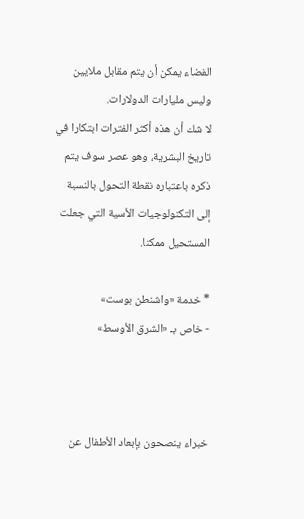الفضاء يمكن أن يتم مقابل ملايين وليس مليارات الدولارات.
لا شك أن هذه أكثر الفترات ابتكارا في تاريخ البشرية، وهو عصر سوف يتم ذكره باعتباره نقطة التحول بالنسبة إلى التكنولوجيات الأسية التي جعلت المستحيل ممكنا.

* خدمة «واشنطن بوست»
- خاص بـ «الشرق الأوسط»



خبراء ينصحون بإبعاد الأطفال عن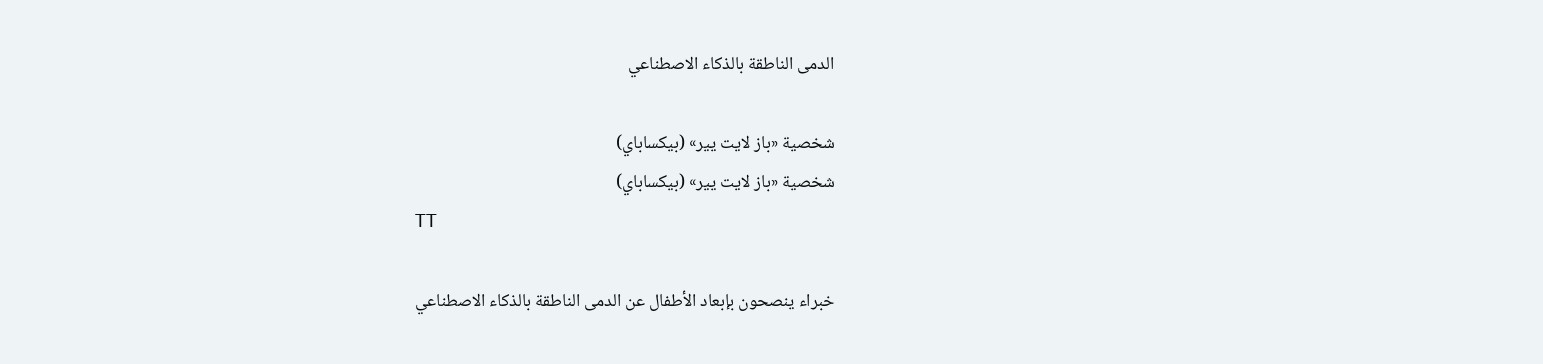الدمى الناطقة بالذكاء الاصطناعي

شخصية «باز لايت يير» (بيكساباي)
شخصية «باز لايت يير» (بيكساباي)
TT

خبراء ينصحون بإبعاد الأطفال عن الدمى الناطقة بالذكاء الاصطناعي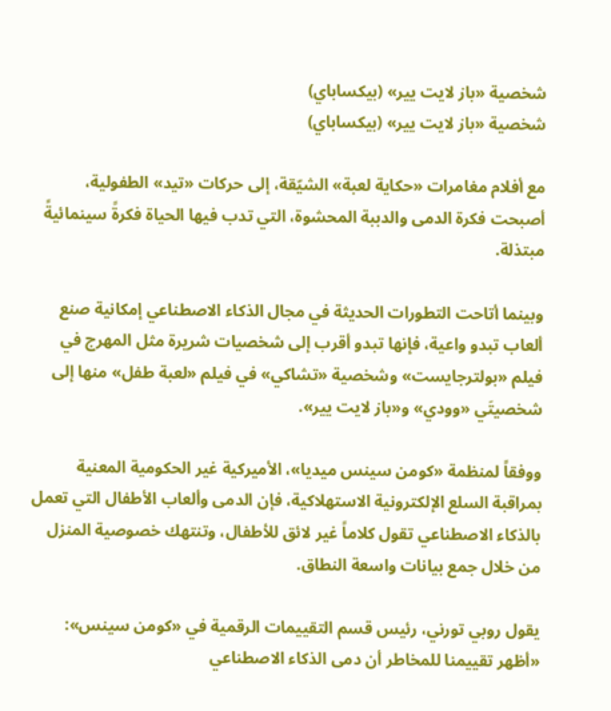شخصية «باز لايت يير» (بيكساباي)
شخصية «باز لايت يير» (بيكساباي)

مع أفلام مغامرات «حكاية لعبة» الشيّقة، إلى حركات «تيد» الطفولية، أصبحت فكرة الدمى والدببة المحشوة، التي تدب فيها الحياة فكرةً سينمائيةً مبتذلة.

وبينما أتاحت التطورات الحديثة في مجال الذكاء الاصطناعي إمكانية صنع ألعاب تبدو واعية، فإنها تبدو أقرب إلى شخصيات شريرة مثل المهرج في فيلم «بولترجايست» وشخصية «تشاكي» في فيلم «لعبة طفل» منها إلى شخصيتَي «وودي» و«باز لايت يير».

ووفقاً لمنظمة «كومن سينس ميديا»، الأميركية غير الحكومية المعنية بمراقبة السلع الإلكترونية الاستهلاكية، فإن الدمى وألعاب الأطفال التي تعمل بالذكاء الاصطناعي تقول كلاماً غير لائق للأطفال، وتنتهك خصوصية المنزل من خلال جمع بيانات واسعة النطاق.

يقول روبي تورني، رئيس قسم التقييمات الرقمية في «كومن سينس»: «أظهر تقييمنا للمخاطر أن دمى الذكاء الاصطناعي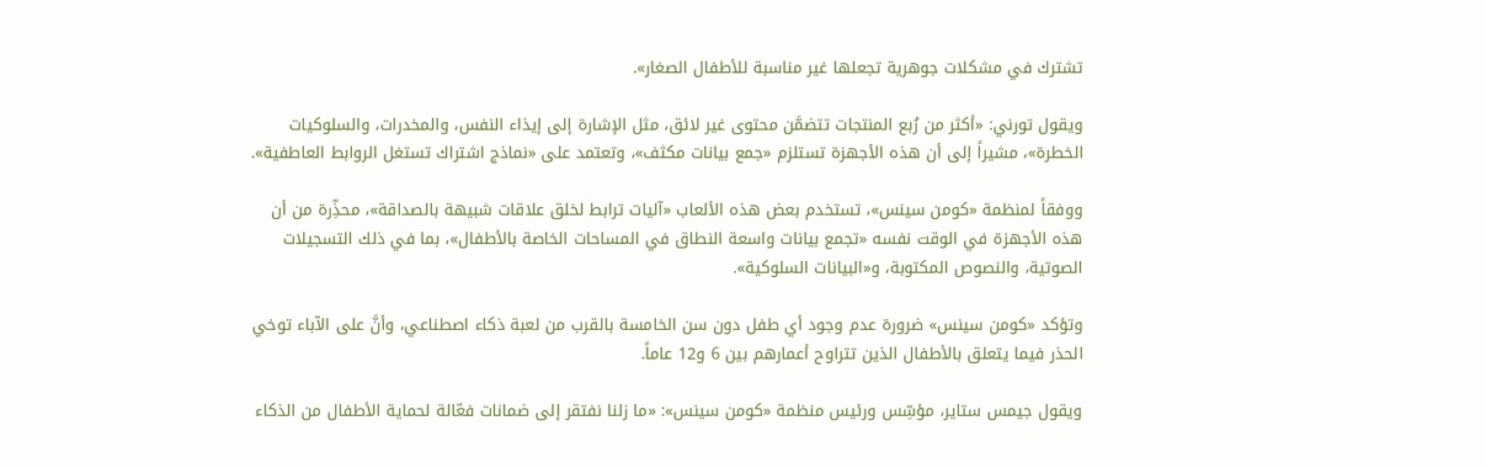تشترك في مشكلات جوهرية تجعلها غير مناسبة للأطفال الصغار».

ويقول تورني: «أكثر من رُبع المنتجات تتضمَّن محتوى غير لائق، مثل الإشارة إلى إيذاء النفس، والمخدرات، والسلوكيات الخطرة»، مشيراً إلى أن هذه الأجهزة تستلزم «جمع بيانات مكثف»، وتعتمد على «نماذج اشتراك تستغل الروابط العاطفية».

ووفقاً لمنظمة «كومن سينس»، تستخدم بعض هذه الألعاب «آليات ترابط لخلق علاقات شبيهة بالصداقة»، محذِّرة من أن هذه الأجهزة في الوقت نفسه «تجمع بيانات واسعة النطاق في المساحات الخاصة بالأطفال»، بما في ذلك التسجيلات الصوتية، والنصوص المكتوبة، و«البيانات السلوكية».

وتؤكد «كومن سينس» ضرورة عدم وجود أي طفل دون سن الخامسة بالقرب من لعبة ذكاء اصطناعي، وأنَّ على الآباء توخي الحذر فيما يتعلق بالأطفال الذين تتراوح أعمارهم بين 6 و12 عاماً.

ويقول جيمس ستاير، مؤسِّس ورئيس منظمة «كومن سينس»: «ما زلنا نفتقر إلى ضمانات فعّالة لحماية الأطفال من الذكاء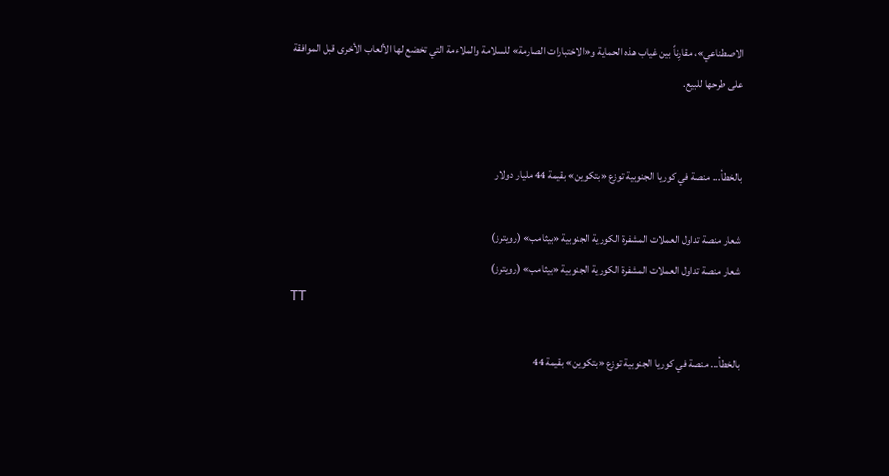الاصطناعي»، مقارِناً بين غياب هذه الحماية و«الاختبارات الصارمة» للسلامة والملاءمة التي تخضع لها الألعاب الأخرى قبل الموافقة على طرحها للبيع.


بالخطأ... منصة في كوريا الجنوبية توزع «بتكوين» بقيمة 44 مليار دولار

شعار منصة تداول العملات المشفرة الكورية الجنوبية «بيثامب» (رويترز)
شعار منصة تداول العملات المشفرة الكورية الجنوبية «بيثامب» (رويترز)
TT

بالخطأ... منصة في كوريا الجنوبية توزع «بتكوين» بقيمة 44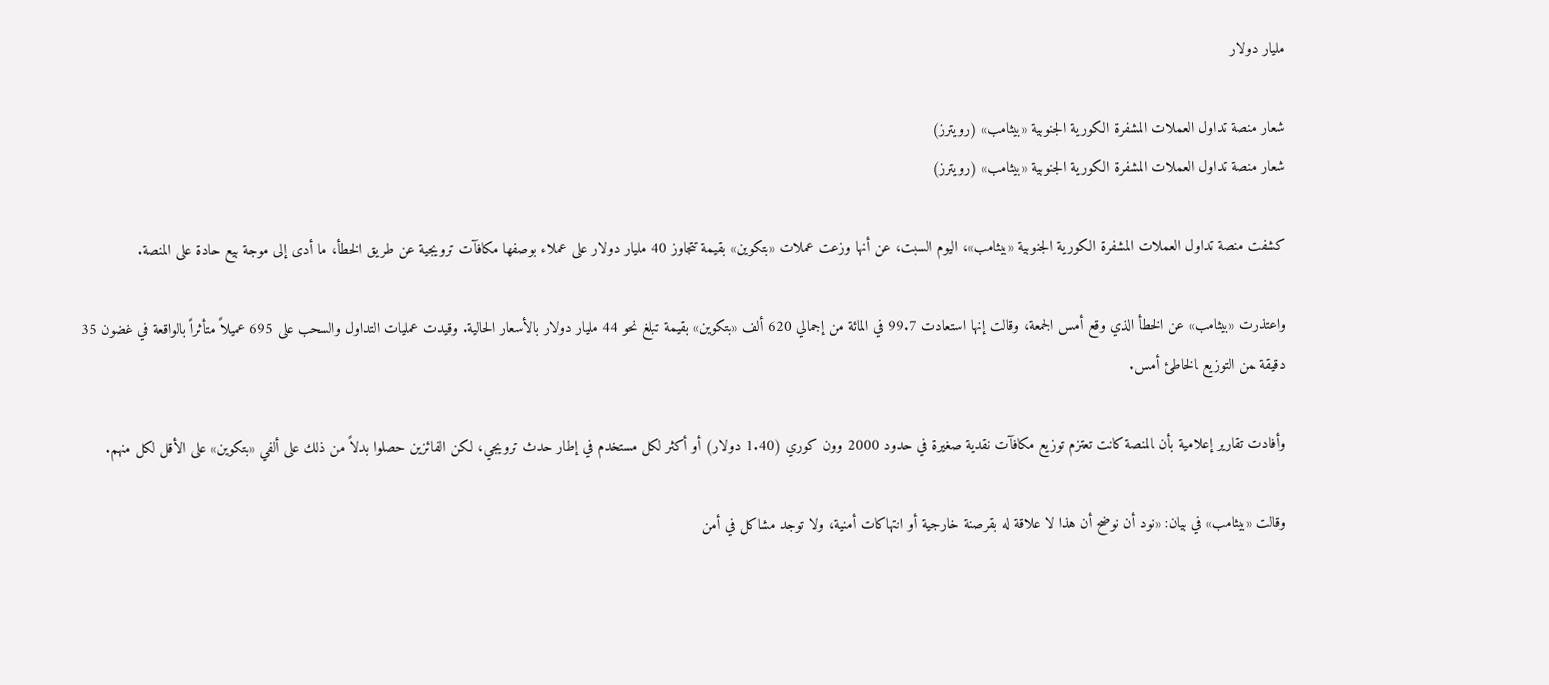مليار دولار

شعار منصة تداول العملات المشفرة الكورية الجنوبية «بيثامب» (رويترز)
شعار منصة تداول العملات المشفرة الكورية الجنوبية «بيثامب» (رويترز)

كشفت منصة تداول العملات المشفرة الكورية الجنوبية «بيثامب»، اليوم السبت، عن أنها وزعت عملات «بتكوين» بقيمة تتجاوز 40 مليار دولار على عملاء بوصفها مكافآت ترويجية عن طريق الخطأ، ما أدى إلى موجة بيع حادة على المنصة.

واعتذرت «بيثامب» عن ‌الخطأ الذي ‌وقع أمس الجمعة، ‌وقالت إنها استعادت 99.7 في المائة من إجمالي 620 ألف «بتكوين» بقيمة تبلغ نحو 44 مليار دولار بالأسعار الحالية. وقيدت عمليات التداول والسحب على 695 عميلاً متأثراً بالواقعة في ‌غضون 35 دقيقة ‍من التوزيع ‍الخاطئ أمس.

وأفادت تقارير إعلامية بأن ‍المنصة كانت تعتزم توزيع مكافآت نقدية صغيرة في حدود 2000 وون كوري (1.40 دولار) أو أكثر لكل مستخدم في إطار حدث ترويجي، لكن الفائزين حصلوا بدلاً من ذلك على ألفي «بتكوين» على الأقل لكل منهم.

وقالت «بيثامب» في بيان: «نود أن نوضح أن هذا لا علاقة له بقرصنة خارجية أو انتهاكات أمنية، ولا توجد مشاكل في أمن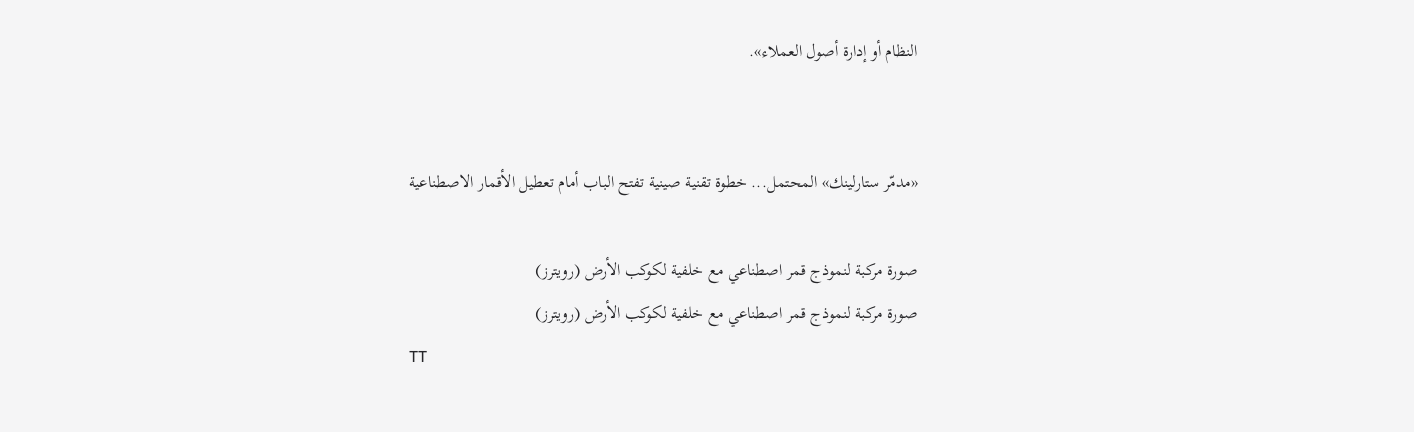النظام ‌أو إدارة أصول العملاء».


«مدمّر ستارلينك» المحتمل... خطوة تقنية صينية تفتح الباب أمام تعطيل الأقمار الاصطناعية

صورة مركبة لنموذج قمر اصطناعي مع خلفية لكوكب الأرض (رويترز)
صورة مركبة لنموذج قمر اصطناعي مع خلفية لكوكب الأرض (رويترز)
TT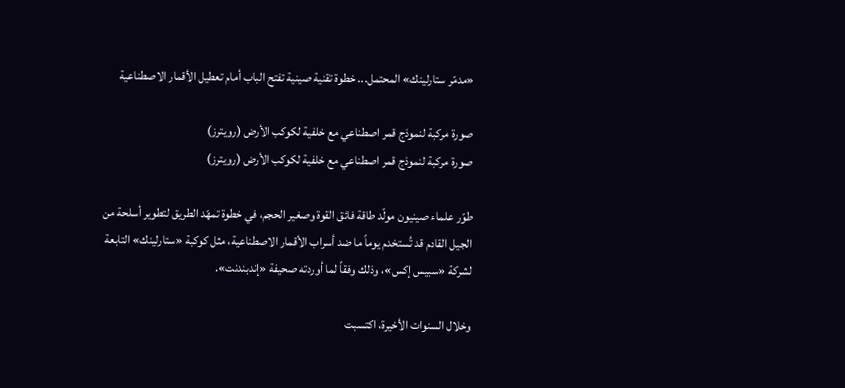«مدمّر ستارلينك» المحتمل... خطوة تقنية صينية تفتح الباب أمام تعطيل الأقمار الاصطناعية

صورة مركبة لنموذج قمر اصطناعي مع خلفية لكوكب الأرض (رويترز)
صورة مركبة لنموذج قمر اصطناعي مع خلفية لكوكب الأرض (رويترز)

طوّر علماء صينيون مولّد طاقة فائق القوة وصغير الحجم، في خطوة تمهّد الطريق لتطوير أسلحة من الجيل القادم قد تُستخدم يوماً ما ضد أسراب الأقمار الاصطناعية، مثل كوكبة «ستارلينك» التابعة لشركة «سبيس إكس»، وذلك وفقاً لما أوردته صحيفة «إندبندنت».

وخلال السنوات الأخيرة، اكتسبت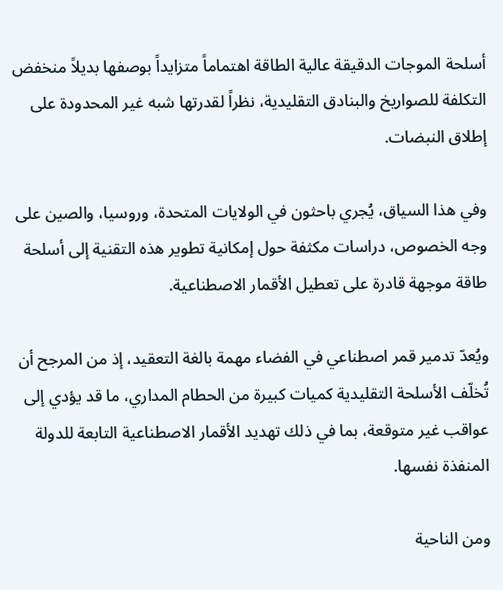أسلحة الموجات الدقيقة عالية الطاقة اهتماماً متزايداً بوصفها بديلاً منخفض التكلفة للصواريخ والبنادق التقليدية، نظراً لقدرتها شبه غير المحدودة على إطلاق النبضات.

وفي هذا السياق، يُجري باحثون في الولايات المتحدة، وروسيا، والصين على وجه الخصوص، دراسات مكثفة حول إمكانية تطوير هذه التقنية إلى أسلحة طاقة موجهة قادرة على تعطيل الأقمار الاصطناعية.

ويُعدّ تدمير قمر اصطناعي في الفضاء مهمة بالغة التعقيد، إذ من المرجح أن تُخلّف الأسلحة التقليدية كميات كبيرة من الحطام المداري، ما قد يؤدي إلى عواقب غير متوقعة، بما في ذلك تهديد الأقمار الاصطناعية التابعة للدولة المنفذة نفسها.

ومن الناحية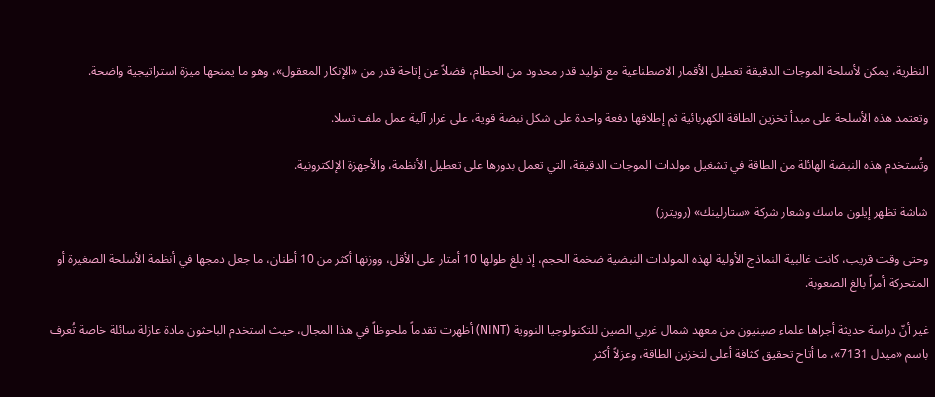النظرية، يمكن لأسلحة الموجات الدقيقة تعطيل الأقمار الاصطناعية مع توليد قدر محدود من الحطام، فضلاً عن إتاحة قدر من «الإنكار المعقول»، وهو ما يمنحها ميزة استراتيجية واضحة.

وتعتمد هذه الأسلحة على مبدأ تخزين الطاقة الكهربائية ثم إطلاقها دفعة واحدة على شكل نبضة قوية، على غرار آلية عمل ملف تسلا.

وتُستخدم هذه النبضة الهائلة من الطاقة في تشغيل مولدات الموجات الدقيقة، التي تعمل بدورها على تعطيل الأنظمة، والأجهزة الإلكترونية.

شاشة تظهر إيلون ماسك وشعار شركة «ستارلينك» (رويترز)

وحتى وقت قريب، كانت غالبية النماذج الأولية لهذه المولدات النبضية ضخمة الحجم، إذ بلغ طولها 10 أمتار على الأقل، ووزنها أكثر من 10 أطنان، ما جعل دمجها في أنظمة الأسلحة الصغيرة أو المتحركة أمراً بالغ الصعوبة.

غير أنّ دراسة حديثة أجراها علماء صينيون من معهد شمال غربي الصين للتكنولوجيا النووية (NINT) أظهرت تقدماً ملحوظاً في هذا المجال، حيث استخدم الباحثون مادة عازلة سائلة خاصة تُعرف باسم «ميدل 7131»، ما أتاح تحقيق كثافة أعلى لتخزين الطاقة، وعزلاً أكثر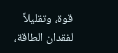قوة، وتقليلاً لفقدان الطاقة،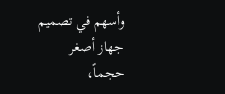وأسهم في تصميم جهاز أصغر حجماً،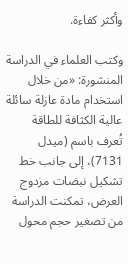وأكثر كفاءة.

وكتب العلماء في الدراسة المنشورة: «من خلال استخدام مادة عازلة سائلة عالية الكثافة للطاقة تُعرف باسم (ميدل 7131)، إلى جانب خط تشكيل نبضات مزدوج العرض، تمكنت الدراسة من تصغير حجم محول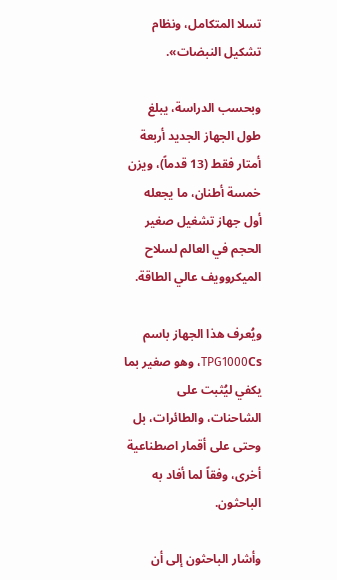تسلا المتكامل، ونظام تشكيل النبضات».

وبحسب الدراسة، يبلغ طول الجهاز الجديد أربعة أمتار فقط (13 قدماً)، ويزن خمسة أطنان، ما يجعله أول جهاز تشغيل صغير الحجم في العالم لسلاح الميكروويف عالي الطاقة.

ويُعرف هذا الجهاز باسم TPG1000Cs، وهو صغير بما يكفي ليُثبت على الشاحنات، والطائرات، بل وحتى على أقمار اصطناعية أخرى، وفقاً لما أفاد به الباحثون.

وأشار الباحثون إلى أن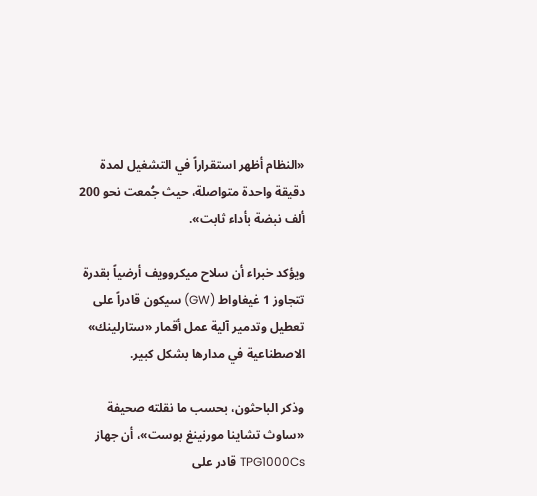«النظام أظهر استقراراً في التشغيل لمدة دقيقة واحدة متواصلة، حيث جُمعت نحو 200 ألف نبضة بأداء ثابت».

ويؤكد خبراء أن سلاح ميكروويف أرضياً بقدرة تتجاوز 1 غيغاواط (GW) سيكون قادراً على تعطيل وتدمير آلية عمل أقمار «ستارلينك» الاصطناعية في مدارها بشكل كبير.

وذكر الباحثون، بحسب ما نقلته صحيفة «ساوث تشاينا مورنينغ بوست»، أن جهاز TPG1000Cs قادر على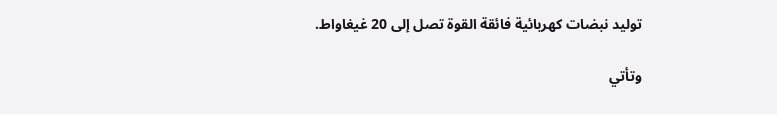توليد نبضات كهربائية فائقة القوة تصل إلى 20 غيغاواط.

وتأتي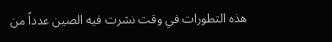هذه التطورات في وقت نشرت فيه الصين عدداً من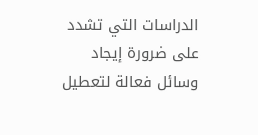الدراسات التي تشدد على ضرورة إيجاد وسائل فعالة لتعطيل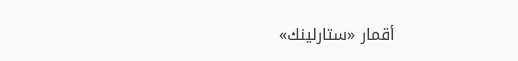أقمار «ستارلينك»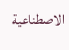الاصطناعية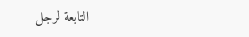التابعة لرجل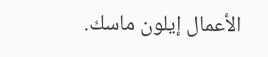الأعمال إيلون ماسك.